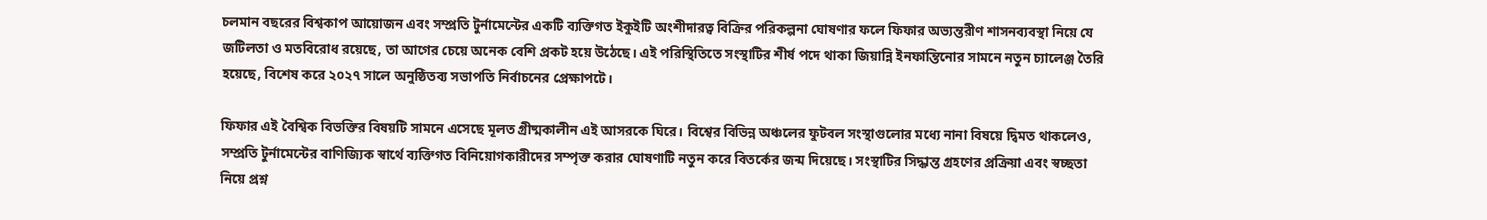চলমান বছরের বিশ্বকাপ আয়োজন এবং সম্প্রতি টুর্নামেন্টের একটি ব্যক্তিগত ইকুইটি অংশীদারত্ব বিক্রির পরিকল্পনা ঘোষণার ফলে ফিফার অভ্যন্তরীণ শাসনব্যবস্থা নিয়ে যে জটিলতা ও মতবিরোধ রয়েছে, তা আগের চেয়ে অনেক বেশি প্রকট হয়ে উঠেছে। এই পরিস্থিতিতে সংস্থাটির শীর্ষ পদে থাকা জিয়ান্নি ইনফান্তিনোর সামনে নতুন চ্যালেঞ্জ তৈরি হয়েছে, বিশেষ করে ২০২৭ সালে অনুষ্ঠিতব্য সভাপতি নির্বাচনের প্রেক্ষাপটে।

ফিফার এই বৈশ্বিক বিভক্তির বিষয়টি সামনে এসেছে মূলত গ্রীষ্মকালীন এই আসরকে ঘিরে। বিশ্বের বিভিন্ন অঞ্চলের ফুটবল সংস্থাগুলোর মধ্যে নানা বিষয়ে দ্বিমত থাকলেও, সম্প্রতি টুর্নামেন্টের বাণিজ্যিক স্বার্থে ব্যক্তিগত বিনিয়োগকারীদের সম্পৃক্ত করার ঘোষণাটি নতুন করে বিতর্কের জন্ম দিয়েছে। সংস্থাটির সিদ্ধান্ত গ্রহণের প্রক্রিয়া এবং স্বচ্ছতা নিয়ে প্রশ্ন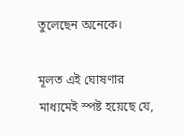তুলেছেন অনেকে।

মূলত এই ঘোষণার মাধ্যমেই স্পষ্ট হয়েছে যে,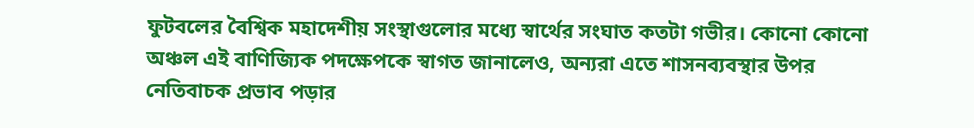ফুটবলের বৈশ্বিক মহাদেশীয় সংস্থাগুলোর মধ্যে স্বার্থের সংঘাত কতটা গভীর। কোনো কোনো অঞ্চল এই বাণিজ্যিক পদক্ষেপকে স্বাগত জানালেও, অন্যরা এতে শাসনব্যবস্থার উপর নেতিবাচক প্রভাব পড়ার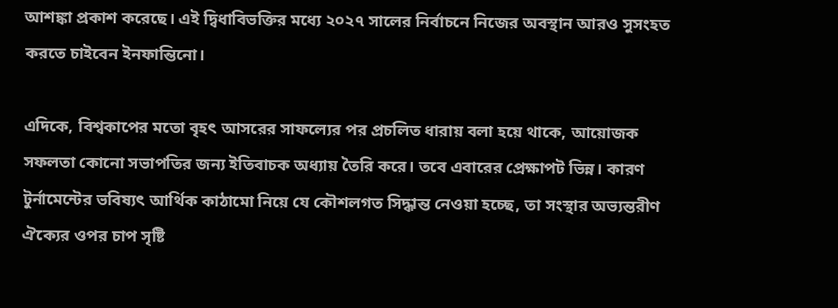আশঙ্কা প্রকাশ করেছে। এই দ্বিধাবিভক্তির মধ্যে ২০২৭ সালের নির্বাচনে নিজের অবস্থান আরও সুসংহত করতে চাইবেন ইনফান্তিনো।

এদিকে, বিশ্বকাপের মতো বৃহৎ আসরের সাফল্যের পর প্রচলিত ধারায় বলা হয়ে থাকে, আয়োজক সফলতা কোনো সভাপতির জন্য ইতিবাচক অধ্যায় তৈরি করে। তবে এবারের প্রেক্ষাপট ভিন্ন। কারণ টুর্নামেন্টের ভবিষ্যৎ আর্থিক কাঠামো নিয়ে যে কৌশলগত সিদ্ধান্ত নেওয়া হচ্ছে, তা সংস্থার অভ্যন্তরীণ ঐক্যের ওপর চাপ সৃষ্টি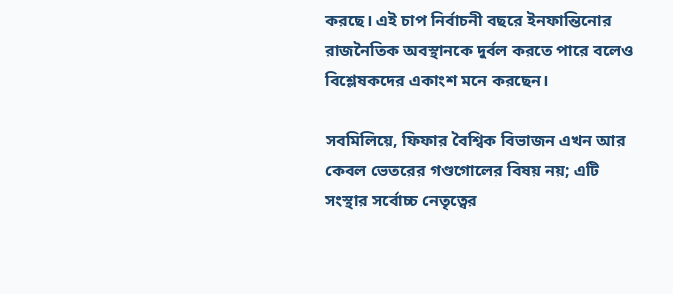করছে। এই চাপ নির্বাচনী বছরে ইনফান্তিনোর রাজনৈতিক অবস্থানকে দুর্বল করতে পারে বলেও বিশ্লেষকদের একাংশ মনে করছেন।

সবমিলিয়ে, ফিফার বৈশ্বিক বিভাজন এখন আর কেবল ভেতরের গণ্ডগোলের বিষয় নয়; এটি সংস্থার সর্বোচ্চ নেতৃত্বের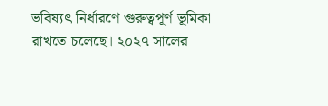ভবিষ্যৎ নির্ধারণে গুরুত্বপূর্ণ ভূমিকা রাখতে চলেছে। ২০২৭ সালের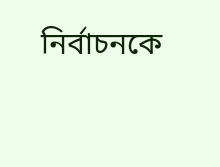নির্বাচনকে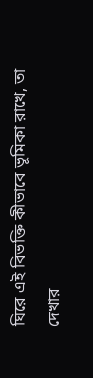ঘিরে এই বিভক্তি কীভাবে ভূমিকা রাখে, তা দেখার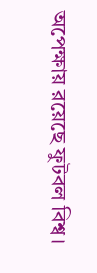অপেক্ষায় রয়েছে ফুটবল বিশ্ব।